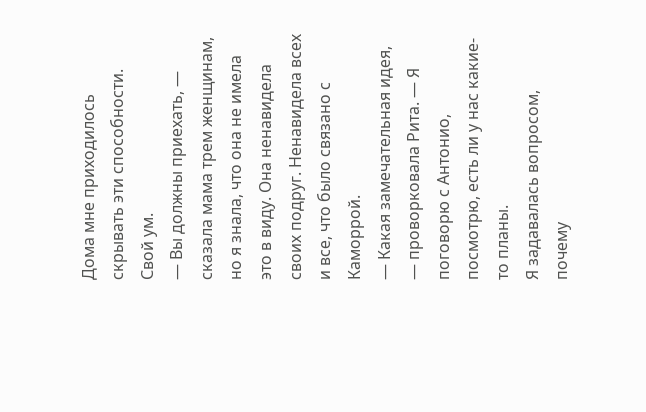Дома мне приходилось скрывать эти способности. Свой ум.
— Вы должны приехать, — сказала мама трем женщинам, но я знала, что она не имела это в виду. Она ненавидела своих подруг. Ненавидела всех и все, что было связано с Каморрой.
— Какая замечательная идея, — проворковала Рита. — Я поговорю с Антонио, посмотрю, есть ли у нас какие-то планы.
Я задавалась вопросом, почему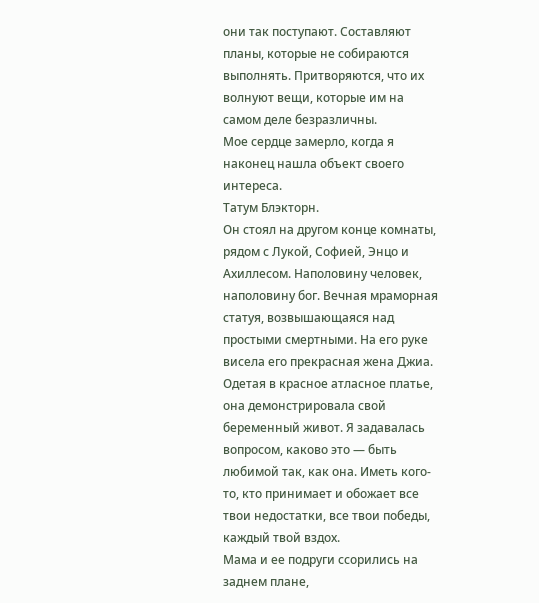они так поступают. Составляют планы, которые не собираются выполнять. Притворяются, что их волнуют вещи, которые им на самом деле безразличны.
Мое сердце замерло, когда я наконец нашла объект своего интереса.
Татум Блэкторн.
Он стоял на другом конце комнаты, рядом с Лукой, Софией, Энцо и Ахиллесом. Наполовину человек, наполовину бог. Вечная мраморная статуя, возвышающаяся над простыми смертными. На его руке висела его прекрасная жена Джиа. Одетая в красное атласное платье, она демонстрировала свой беременный живот. Я задавалась вопросом, каково это — быть любимой так, как она. Иметь кого-то, кто принимает и обожает все твои недостатки, все твои победы, каждый твой вздох.
Мама и ее подруги ссорились на заднем плане,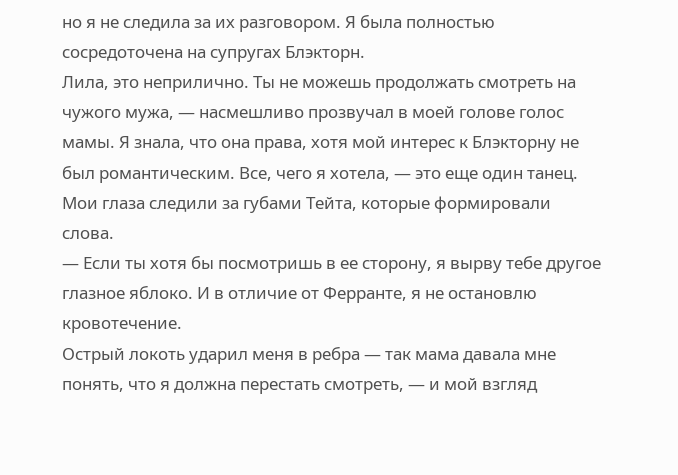но я не следила за их разговором. Я была полностью сосредоточена на супругах Блэкторн.
Лила, это неприлично. Ты не можешь продолжать смотреть на чужого мужа, — насмешливо прозвучал в моей голове голос мамы. Я знала, что она права, хотя мой интерес к Блэкторну не был романтическим. Все, чего я хотела, — это еще один танец.
Мои глаза следили за губами Тейта, которые формировали слова.
— Если ты хотя бы посмотришь в ее сторону, я вырву тебе другое глазное яблоко. И в отличие от Ферранте, я не остановлю кровотечение.
Острый локоть ударил меня в ребра — так мама давала мне понять, что я должна перестать смотреть, — и мой взгляд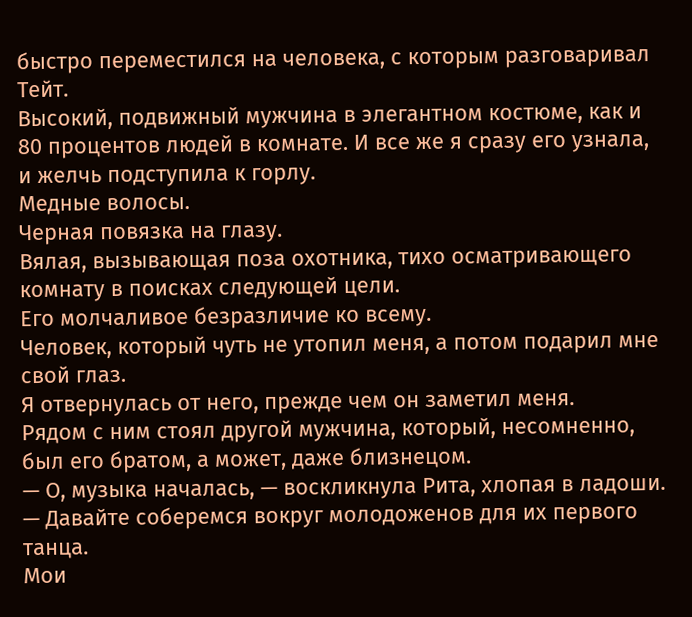быстро переместился на человека, с которым разговаривал Тейт.
Высокий, подвижный мужчина в элегантном костюме, как и 80 процентов людей в комнате. И все же я сразу его узнала, и желчь подступила к горлу.
Медные волосы.
Черная повязка на глазу.
Вялая, вызывающая поза охотника, тихо осматривающего комнату в поисках следующей цели.
Его молчаливое безразличие ко всему.
Человек, который чуть не утопил меня, а потом подарил мне свой глаз.
Я отвернулась от него, прежде чем он заметил меня.
Рядом с ним стоял другой мужчина, который, несомненно, был его братом, а может, даже близнецом.
— О, музыка началась, — воскликнула Рита, хлопая в ладоши. — Давайте соберемся вокруг молодоженов для их первого танца.
Мои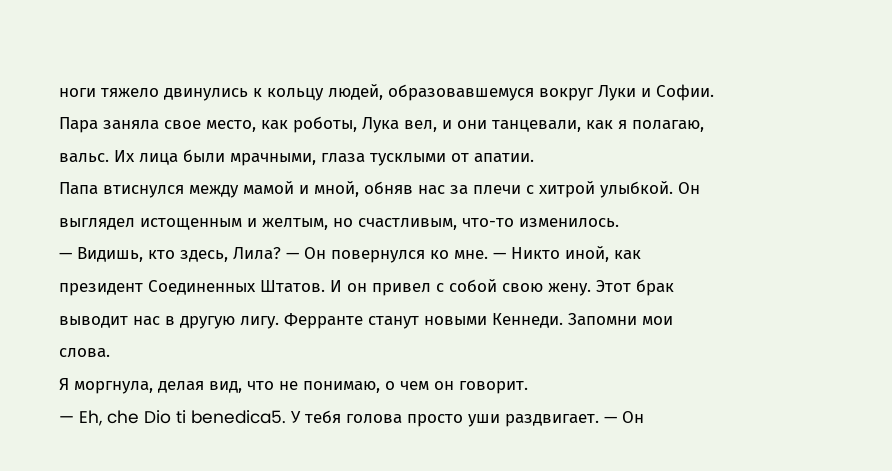ноги тяжело двинулись к кольцу людей, образовавшемуся вокруг Луки и Софии. Пара заняла свое место, как роботы, Лука вел, и они танцевали, как я полагаю, вальс. Их лица были мрачными, глаза тусклыми от апатии.
Папа втиснулся между мамой и мной, обняв нас за плечи с хитрой улыбкой. Он выглядел истощенным и желтым, но счастливым, что-то изменилось.
— Видишь, кто здесь, Лила? — Он повернулся ко мне. — Никто иной, как президент Соединенных Штатов. И он привел с собой свою жену. Этот брак выводит нас в другую лигу. Ферранте станут новыми Кеннеди. Запомни мои слова.
Я моргнула, делая вид, что не понимаю, о чем он говорит.
— Eh, che Dio ti benedica5. У тебя голова просто уши раздвигает. — Он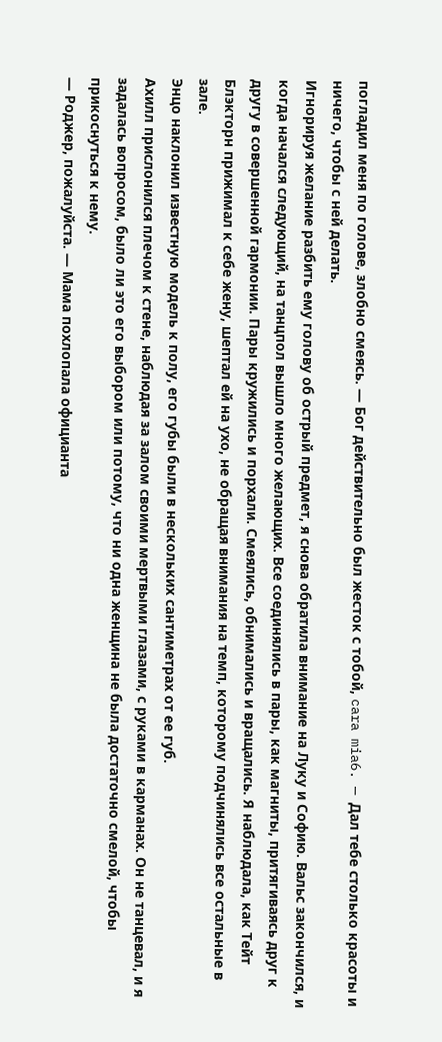погладил меня по голове, злобно смеясь. — Бог действительно был жесток с тобой, cara mia6. — Дал тебе столько красоты и ничего, чтобы с ней делать.
Игнорируя желание разбить ему голову об острый предмет, я снова обратила внимание на Луку и Софию. Вальс закончился, и когда начался следующий, на танцпол вышло много желающих. Все соединялись в пары, как магниты, притягиваясь друг к другу в совершенной гармонии. Пары кружились и порхали. Смеялись, обнимались и вращались. Я наблюдала, как Тейт Блэкторн прижимал к себе жену, шептал ей на ухо, не обращая внимания на темп, которому подчинялись все остальные в зале.
Энцо наклонил известную модель к полу, его губы были в нескольких сантиметрах от ее губ.
Ахилл прислонился плечом к стене, наблюдая за залом своими мертвыми глазами, с руками в карманах. Он не танцевал, и я задалась вопросом, было ли это его выбором или потому, что ни одна женщина не была достаточно смелой, чтобы прикоснуться к нему.
— Роджер, пожалуйста. — Мама похлопала официанта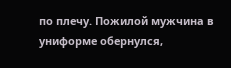по плечу. Пожилой мужчина в униформе обернулся,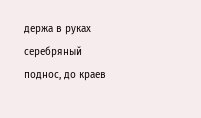держа в руках серебряный поднос, до краев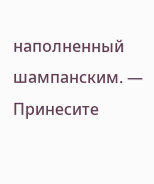наполненный шампанским. — Принесите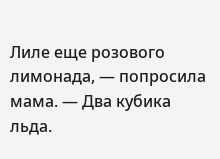Лиле еще розового лимонада, — попросила мама. — Два кубика льда.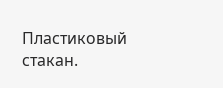Пластиковый стакан.